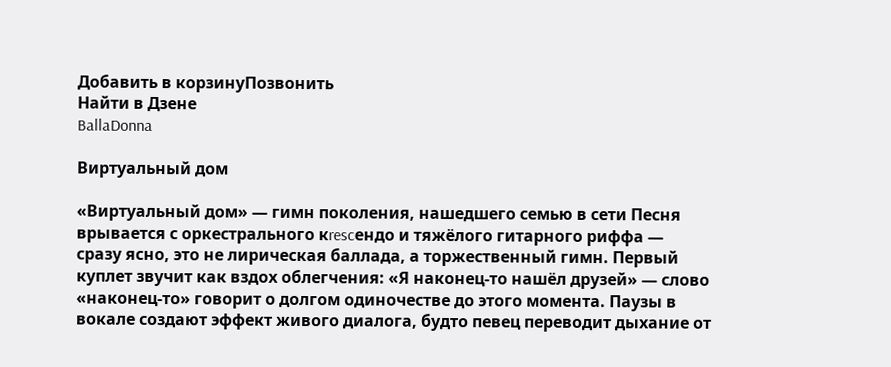Добавить в корзинуПозвонить
Найти в Дзене
BallaDonna

Виртуальный дом

«Виртуальный дом» — гимн поколения, нашедшего семью в сети Песня врывается с оркестрального кrescендо и тяжёлого гитарного риффа — сразу ясно, это не лирическая баллада, а торжественный гимн. Первый куплет звучит как вздох облегчения: «Я наконец-то нашёл друзей» — слово «наконец-то» говорит о долгом одиночестве до этого момента. Паузы в вокале создают эффект живого диалога, будто певец переводит дыхание от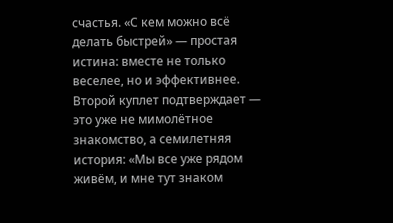счастья. «С кем можно всё делать быстрей» — простая истина: вместе не только веселее, но и эффективнее. Второй куплет подтверждает — это уже не мимолётное знакомство, а семилетняя история: «Мы все уже рядом живём, и мне тут знаком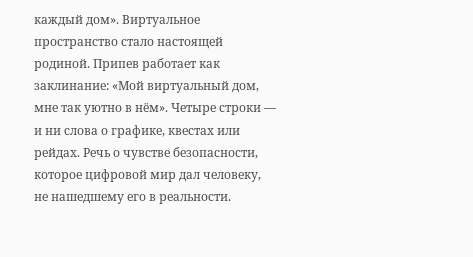каждый дом». Виртуальное пространство стало настоящей родиной. Припев работает как заклинание: «Мой виртуальный дом, мне так уютно в нём». Четыре строки — и ни слова о графике, квестах или рейдах. Речь о чувстве безопасности, которое цифровой мир дал человеку, не нашедшему его в реальности.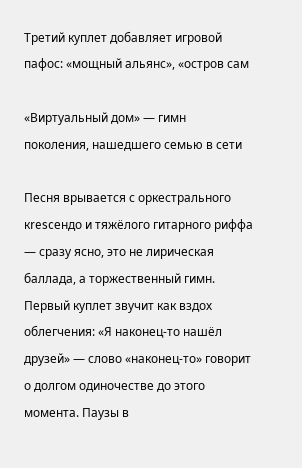Третий куплет добавляет игровой пафос: «мощный альянс», «остров сам

«Виртуальный дом» — гимн поколения, нашедшего семью в сети

Песня врывается с оркестрального кrescендо и тяжёлого гитарного риффа — сразу ясно, это не лирическая баллада, а торжественный гимн. Первый куплет звучит как вздох облегчения: «Я наконец-то нашёл друзей» — слово «наконец-то» говорит о долгом одиночестве до этого момента. Паузы в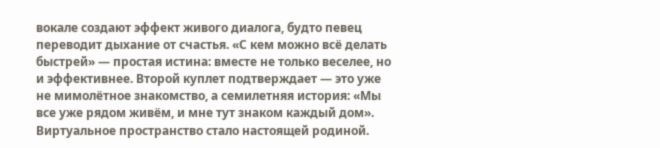вокале создают эффект живого диалога, будто певец переводит дыхание от счастья. «С кем можно всё делать быстрей» — простая истина: вместе не только веселее, но и эффективнее. Второй куплет подтверждает — это уже не мимолётное знакомство, а семилетняя история: «Мы все уже рядом живём, и мне тут знаком каждый дом». Виртуальное пространство стало настоящей родиной.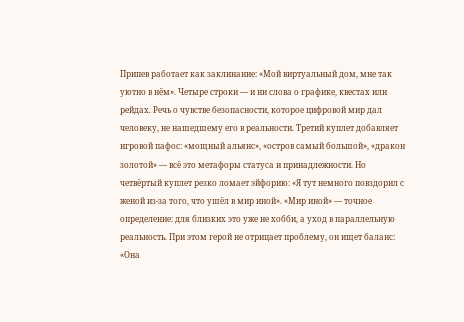Припев работает как заклинание: «Мой виртуальный дом, мне так уютно в нём». Четыре строки — и ни слова о графике, квестах или рейдах. Речь о чувстве безопасности, которое цифровой мир дал человеку, не нашедшему его в реальности. Третий куплет добавляет игровой пафос: «мощный альянс», «остров самый большой», «дракон золотой» — всё это метафоры статуса и принадлежности. Но четвёртый куплет резко ломает эйфорию: «Я тут немного повздорил с женой из-за того, что ушёл в мир иной». «Мир иной» — точное определение: для близких это уже не хобби, а уход в параллельную реальность. При этом герой не отрицает проблему, он ищет баланс: «Она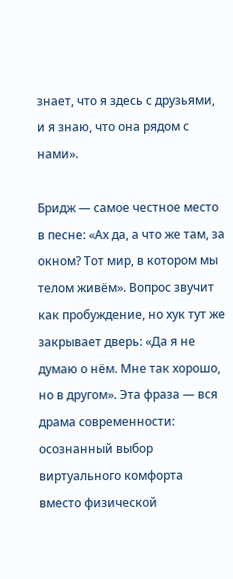знает, что я здесь с друзьями, и я знаю, что она рядом с нами».

Бридж — самое честное место в песне: «Ах да, а что же там, за окном? Тот мир, в котором мы телом живём». Вопрос звучит как пробуждение, но хук тут же закрывает дверь: «Да я не думаю о нём. Мне так хорошо, но в другом». Эта фраза — вся драма современности: осознанный выбор виртуального комфорта вместо физической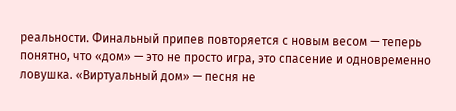реальности. Финальный припев повторяется с новым весом — теперь понятно, что «дом» — это не просто игра, это спасение и одновременно ловушка. «Виртуальный дом» — песня не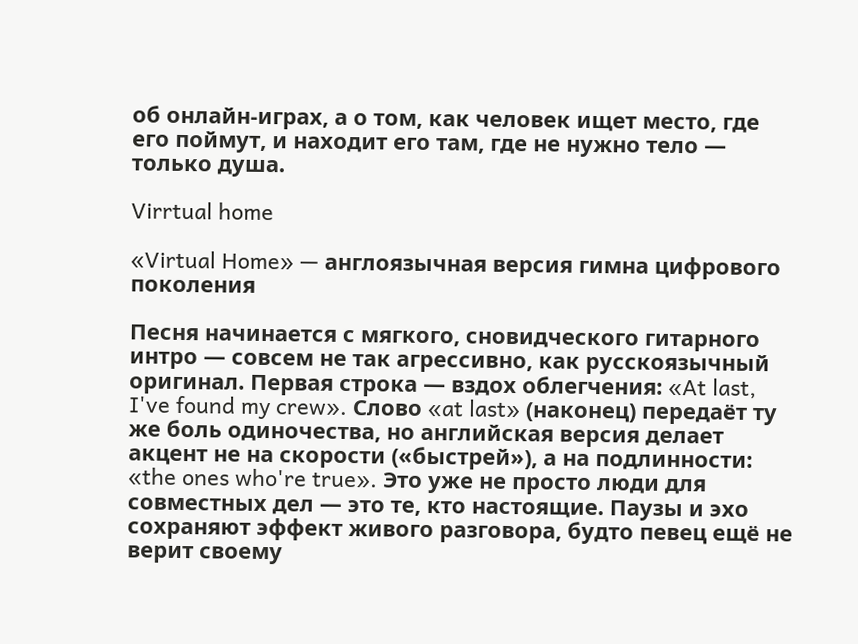об онлайн-играх, а о том, как человек ищет место, где его поймут, и находит его там, где не нужно тело — только душа.

Virrtual home

«Virtual Home» — англоязычная версия гимна цифрового поколения

Песня начинается с мягкого, сновидческого гитарного интро — совсем не так агрессивно, как русскоязычный оригинал. Первая строка — вздох облегчения: «At last, I've found my crew». Слово «at last» (наконец) передаёт ту же боль одиночества, но английская версия делает акцент не на скорости («быстрей»), а на подлинности: «the ones who're true». Это уже не просто люди для совместных дел — это те, кто настоящие. Паузы и эхо сохраняют эффект живого разговора, будто певец ещё не верит своему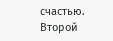счастью. Второй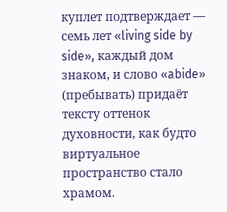куплет подтверждает — семь лет «living side by side», каждый дом знаком, и слово «abide» (пребывать) придаёт тексту оттенок духовности, как будто виртуальное пространство стало храмом.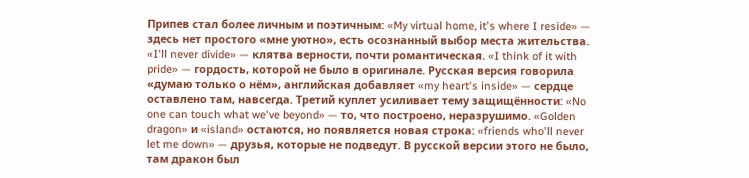Припев стал более личным и поэтичным: «My virtual home, it's where I reside» — здесь нет простого «мне уютно», есть осознанный выбор места жительства. «I'll never divide» — клятва верности, почти романтическая. «I think of it with pride» — гордость, которой не было в оригинале. Русская версия говорила «думаю только о нём», английская добавляет «my heart's inside» — сердце оставлено там, навсегда. Третий куплет усиливает тему защищённости: «No one can touch what we've beyond» — то, что построено, неразрушимо. «Golden dragon» и «island» остаются, но появляется новая строка: «friends who'll never let me down» — друзья, которые не подведут. В русской версии этого не было, там дракон был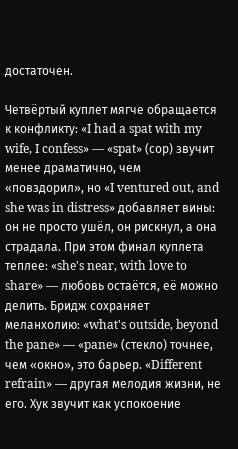достаточен.

Четвёртый куплет мягче обращается к конфликту: «I had a spat with my wife, I confess» — «spat» (сор) звучит менее драматично, чем «повздорил», но «I ventured out, and she was in distress» добавляет вины: он не просто ушёл, он рискнул, а она страдала. При этом финал куплета теплее: «she's near, with love to share» — любовь остаётся, её можно делить. Бридж сохраняет меланхолию: «what's outside, beyond the pane» — «pane» (стекло) точнее, чем «окно», это барьер. «Different refrain» — другая мелодия жизни, не его. Хук звучит как успокоение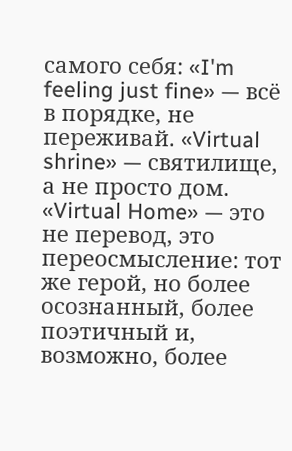самого себя: «I'm feeling just fine» — всё в порядке, не переживай. «Virtual shrine» — святилище, а не просто дом. «Virtual Home» — это не перевод, это переосмысление: тот же герой, но более осознанный, более поэтичный и, возможно, более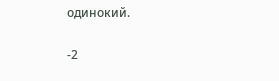одинокий.

-2